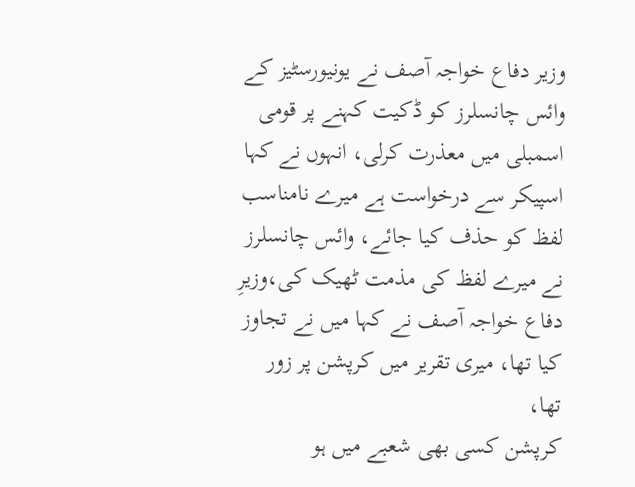وزیر دفاع خواجہ آصف نے یونیورسٹیز کے وائس چانسلرز کو ڈکیت کہنے پر قومی اسمبلی میں معذرت کرلی، انہوں نے کہا اسپیکر سے درخواست ہے میرے نامناسب لفظ کو حذف کیا جائے، وائس چانسلرز نے میرے لفظ کی مذمت ٹھیک کی،وزیرِ دفاع خواجہ آصف نے کہا میں نے تجاوز کیا تھا، میری تقریر میں کرپشن پر زور تھا،
کرپشن کسی بھی شعبے میں ہو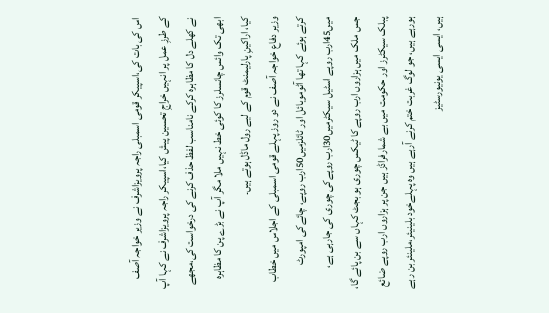اس کی بات کی،اسپیکر قومی اسمبلی راجہ پرویزاشرف نے وزیر خواجہ آصف کے طرزِ عمل پر انہیں خراجِ تحسین پیش کیا،اسپیکر راجہ پرویزاشرف نے کہا آپ نے کھلے دل کا مظاہرہ کرکے نامناسب لفظ حذف کرنے کی درخواست کی،مجھے ابھی تک وائس چانسلرز کا کوئی خط نہیں ملا مگر آپ نے بڑے پن کا مظاہرہ کیا، اراکینِ پارلیمنٹ قوم کے لیے رول ماڈل ہوتے ہیں۔
وزیر دفاع خواجہ آصف نے دو روز پہلے قومی اسمبلی کے اجلاس میں خطاب کرتے ہوئے کہا تھا آٹوموبائل اور ٹائلزمیں50ارب روپے، چائےکی امپورٹ میں45ارب روپے اسٹیل سیکٹرمیں30ارب روپےکی چوری کی جارہی ہے،
جس ملک میں ہزاروں ارب روپے کا ٹیکس چوری ہو بجٹ کہاں سے بن پائے گا، پبلک سیکٹرز اور حکومت میں بے شمارفراڈز ہیں جن پر ہزاروں ارب روپے ضائع ہورہے ہیں، جو لوگ غربت ختم کرنے آرہے ہیں وہ پہلےخود بلینیئر،ملینئر بن رہے ہیں، ایسی ایسی یونیورسٹیز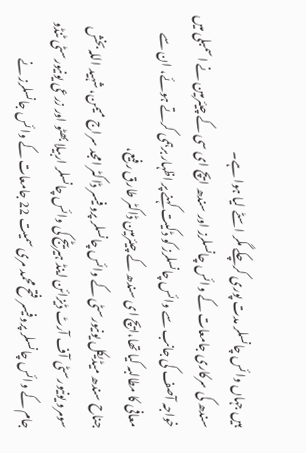ہیں جہاں وائس چانسلر مدت پوری کرچکے مگر اسٹے لیا ہوا ہے۔
سندھ کی سرکاری جامعات کے وائس چانسلرز اور سندھ ایچ ای سی کے چیئرمین نے اسمبلی میں خواجہ آصف کی جانب سے وائس چانسلرز کو ڈکیت کہنے پر اظہار برہمی کرتے ہوئے، ان سے معافی کا مطالبہ کیا تھا،ایچ ای سندھ کے چیئرمین ڈاکٹر طارق رفیع،
جناح سندھ میڈیکل یونیورسٹی کے وائس چانسلر پروفیسر ڈاکٹر امجد سراج میمن، شہید اللہ بخش سومرو یونیورسٹی آف آرٹ ڈیزائن اینڈ ہیریٹج کی وائس چانسلر اربیلا بھٹو اور زرعی یونیورسٹی ٹنڈو جام کے وائس چانسلر پروفیسر فتح محمد مری سمیت 22 جامعات کے وائس جانسلرز نے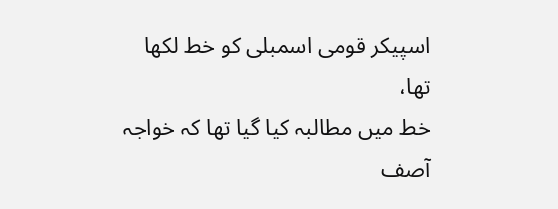اسپیکر قومی اسمبلی کو خط لکھا تھا،
خط میں مطالبہ کیا گیا تھا کہ خواجہ آصف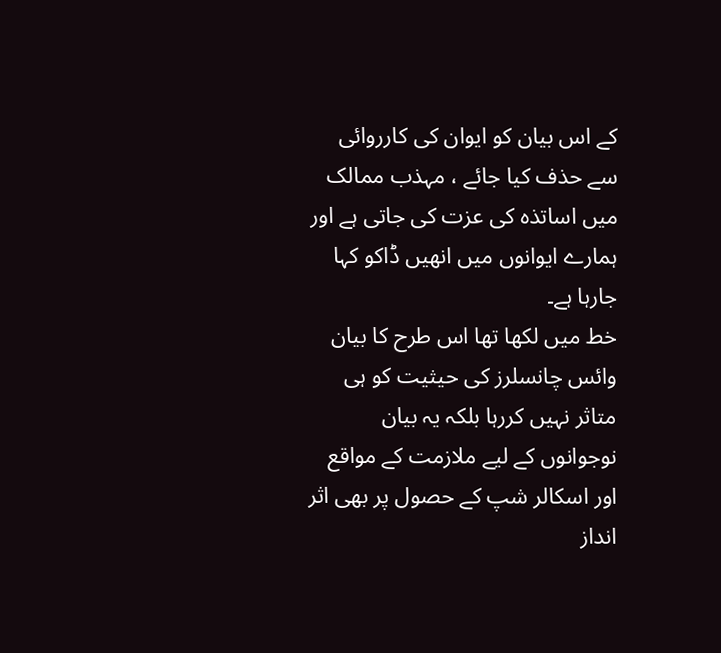کے اس بیان کو ایوان کی کارروائی سے حذف کیا جائے ، مہذب ممالک میں اساتذہ کی عزت کی جاتی ہے اور ہمارے ایوانوں میں انھیں ڈاکو کہا جارہا ہے۔
خط میں لکھا تھا اس طرح کا بیان وائس چانسلرز کی حیثیت کو ہی متاثر نہیں کررہا بلکہ یہ بیان نوجوانوں کے لیے ملازمت کے مواقع اور اسکالر شپ کے حصول پر بھی اثر انداز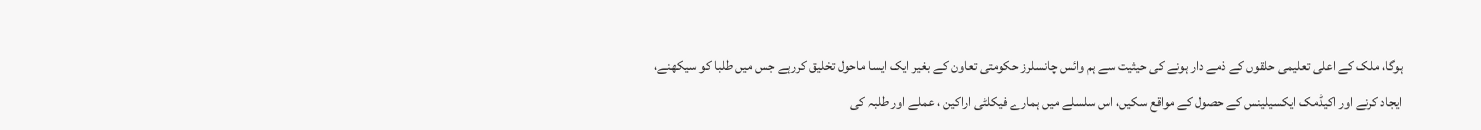ہوگا، ملک کے اعلی تعلیمی حلقوں کے ذمے دار ہونے کی حیثیت سے ہم وائس چانسلرز حکومتی تعاون کے بغیر ایک ایسا ماحول تخلیق کررہے جس میں طلبا کو سیکھنے،
ایجاد کرنے اور اکیڈمک ایکسیلینس کے حصول کے مواقع سکیں، اس سلسلے میں ہمارے فیکلٹی اراکین ، عملے اور طلبہ کی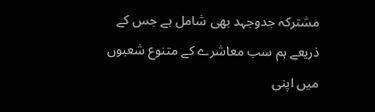مشترکہ جدوجہد بھی شامل ہے جس کے ذریعے ہم سب معاشرے کے متنوع شعبوں میں اپنی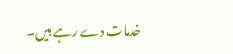خدمات دے رہے ہیں۔